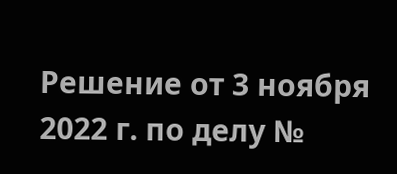Решение от 3 ноября 2022 г. по делу №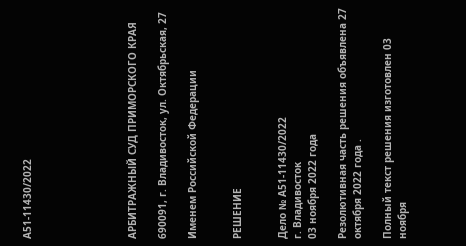А51-11430/2022






АРБИТРАЖНЫЙ СУД ПРИМОРСКОГО КРАЯ

690091, г. Владивосток, ул. Октябрьская, 27

Именем Российской Федерации


РЕШЕНИЕ


Дело № А51-11430/2022
г. Владивосток
03 ноября 2022 года

Резолютивная часть решения объявлена 27 октября 2022 года .

Полный текст решения изготовлен 03 ноября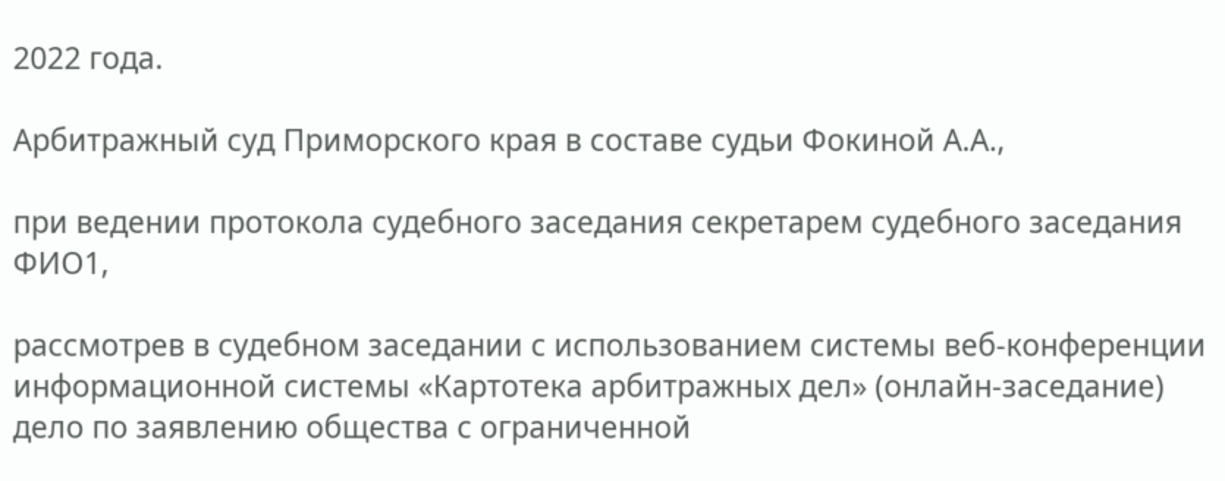2022 года.

Арбитражный суд Приморского края в составе судьи Фокиной А.А.,

при ведении протокола судебного заседания секретарем судебного заседания ФИО1,

рассмотрев в судебном заседании с использованием системы веб-конференции информационной системы «Картотека арбитражных дел» (онлайн-заседание) дело по заявлению общества с ограниченной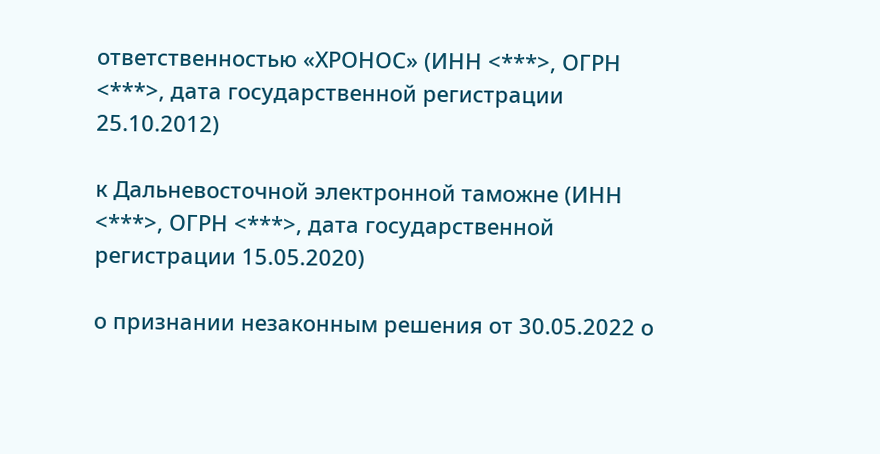ответственностью «ХРОНОС» (ИНН <***>, ОГРН <***>, дата государственной регистрации 25.10.2012)

к Дальневосточной электронной таможне (ИНН <***>, ОГРН <***>, дата государственной регистрации 15.05.2020)

о признании незаконным решения от 30.05.2022 о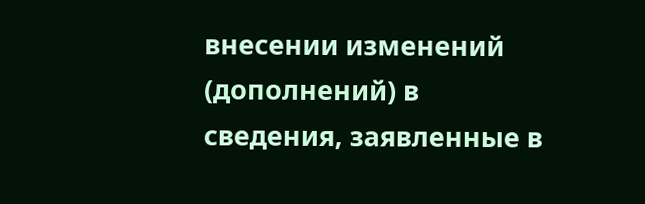внесении изменений (дополнений) в сведения, заявленные в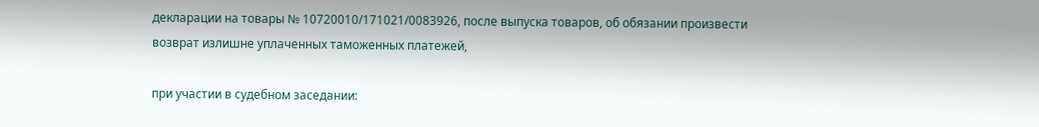декларации на товары № 10720010/171021/0083926, после выпуска товаров, об обязании произвести возврат излишне уплаченных таможенных платежей,

при участии в судебном заседании: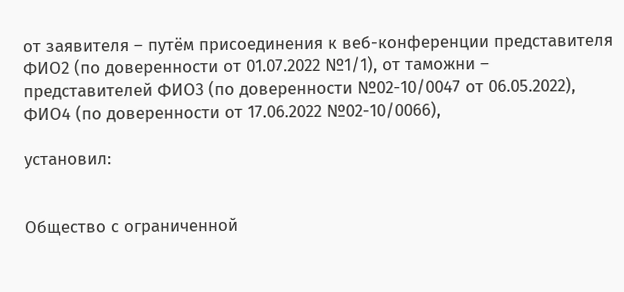от заявителя – путём присоединения к веб-конференции представителя ФИО2 (по доверенности от 01.07.2022 №1/1), от таможни – представителей ФИО3 (по доверенности №02-10/0047 от 06.05.2022), ФИО4 (по доверенности от 17.06.2022 №02-10/0066),

установил:


Общество с ограниченной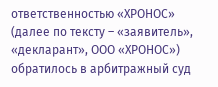ответственностью «ХРОНОС» (далее по тексту – «заявитель», «декларант», ООО «ХРОНОС») обратилось в арбитражный суд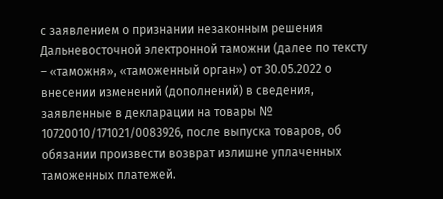с заявлением о признании незаконным решения Дальневосточной электронной таможни (далее по тексту – «таможня», «таможенный орган») от 30.05.2022 о внесении изменений (дополнений) в сведения, заявленные в декларации на товары № 10720010/171021/0083926, после выпуска товаров, об обязании произвести возврат излишне уплаченных таможенных платежей.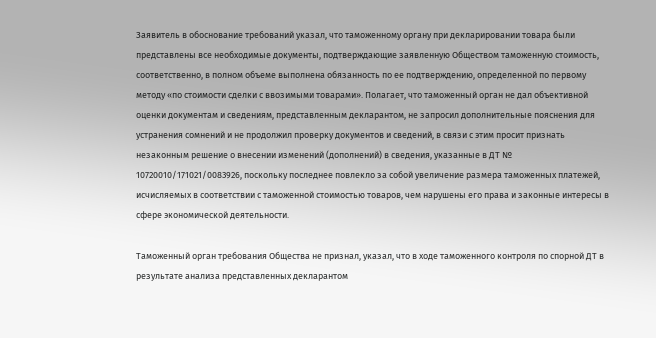Заявитель в обоснование требований указал, что таможенному органу при декларировании товара были представлены все необходимые документы, подтверждающие заявленную Обществом таможенную стоимость, соответственно, в полном объеме выполнена обязанность по ее подтверждению, определенной по первому методу «по стоимости сделки с ввозимыми товарами». Полагает, что таможенный орган не дал объективной оценки документам и сведениям, представленным декларантом, не запросил дополнительные пояснения для устранения сомнений и не продолжил проверку документов и сведений, в связи с этим просит признать незаконным решение о внесении изменений (дополнений) в сведения, указанные в ДТ № 10720010/171021/0083926, поскольку последнее повлекло за собой увеличение размера таможенных платежей, исчисляемых в соответствии с таможенной стоимостью товаров, чем нарушены его права и законные интересы в сфере экономической деятельности.

Таможенный орган требования Общества не признал, указал, что в ходе таможенного контроля по спорной ДТ в результате анализа представленных декларантом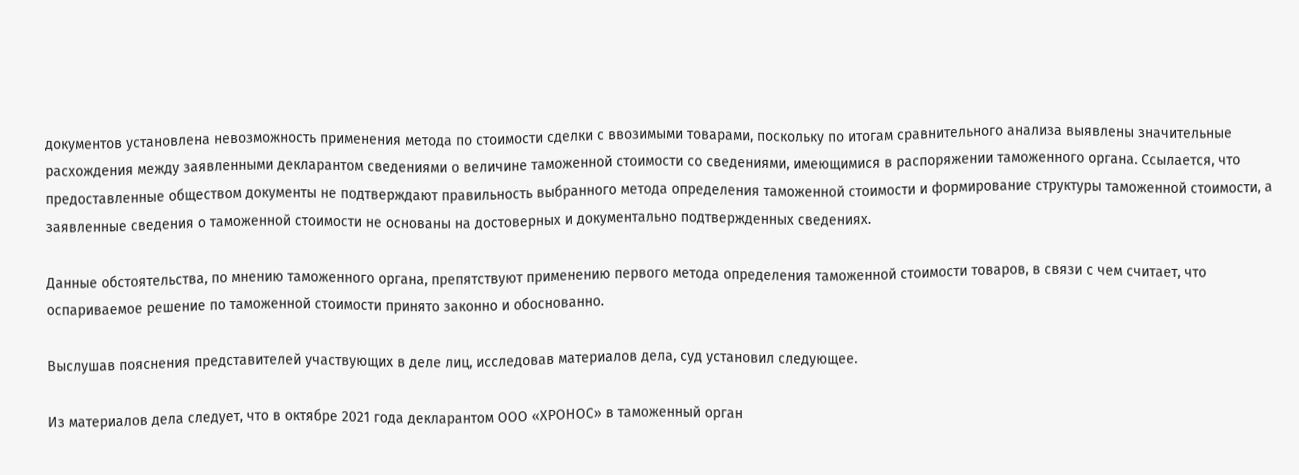документов установлена невозможность применения метода по стоимости сделки с ввозимыми товарами, поскольку по итогам сравнительного анализа выявлены значительные расхождения между заявленными декларантом сведениями о величине таможенной стоимости со сведениями, имеющимися в распоряжении таможенного органа. Ссылается, что предоставленные обществом документы не подтверждают правильность выбранного метода определения таможенной стоимости и формирование структуры таможенной стоимости, а заявленные сведения о таможенной стоимости не основаны на достоверных и документально подтвержденных сведениях.

Данные обстоятельства, по мнению таможенного органа, препятствуют применению первого метода определения таможенной стоимости товаров, в связи с чем считает, что оспариваемое решение по таможенной стоимости принято законно и обоснованно.

Выслушав пояснения представителей участвующих в деле лиц, исследовав материалов дела, суд установил следующее.

Из материалов дела следует, что в октябре 2021 года декларантом ООО «ХРОНОС» в таможенный орган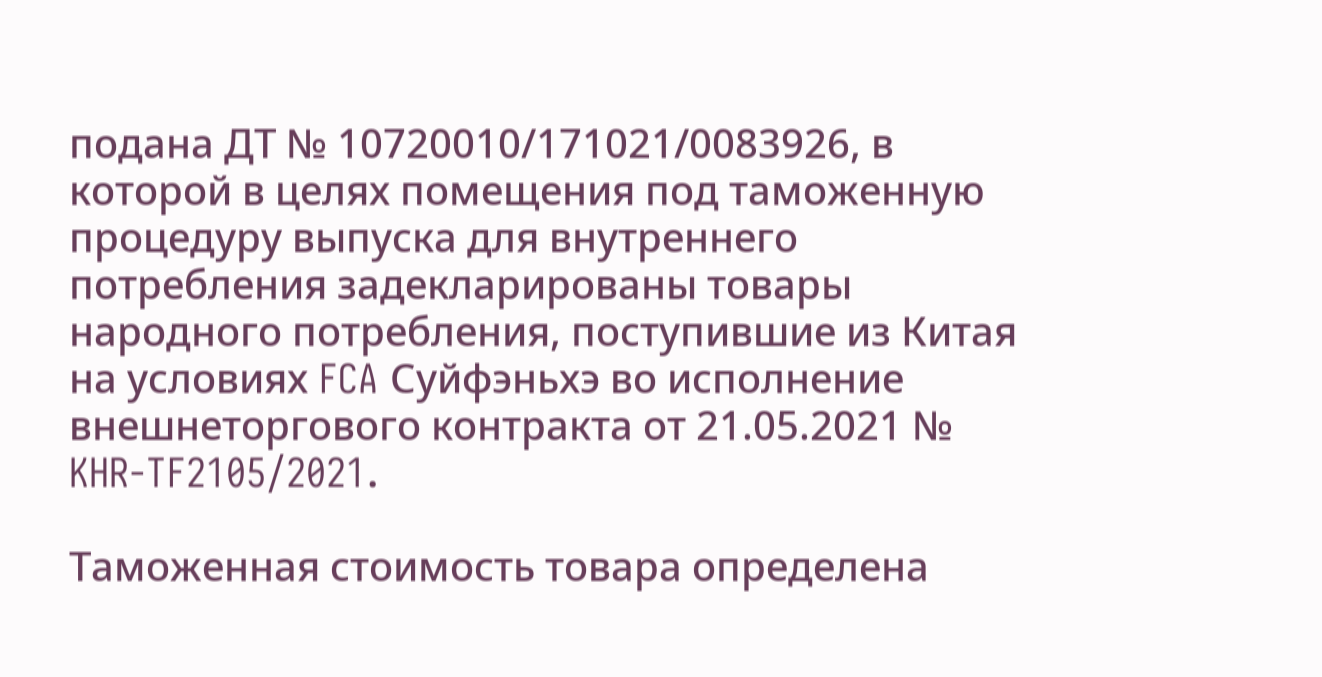подана ДТ № 10720010/171021/0083926, в которой в целях помещения под таможенную процедуру выпуска для внутреннего потребления задекларированы товары народного потребления, поступившие из Китая на условиях FCA Суйфэньхэ во исполнение внешнеторгового контракта от 21.05.2021 № KHR-TF2105/2021.

Таможенная стоимость товара определена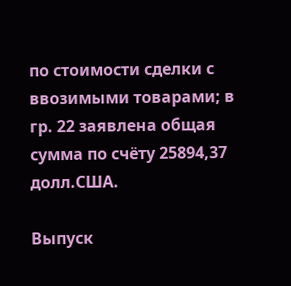по стоимости сделки с ввозимыми товарами; в гр. 22 заявлена общая сумма по счёту 25894,37 долл.США.

Выпуск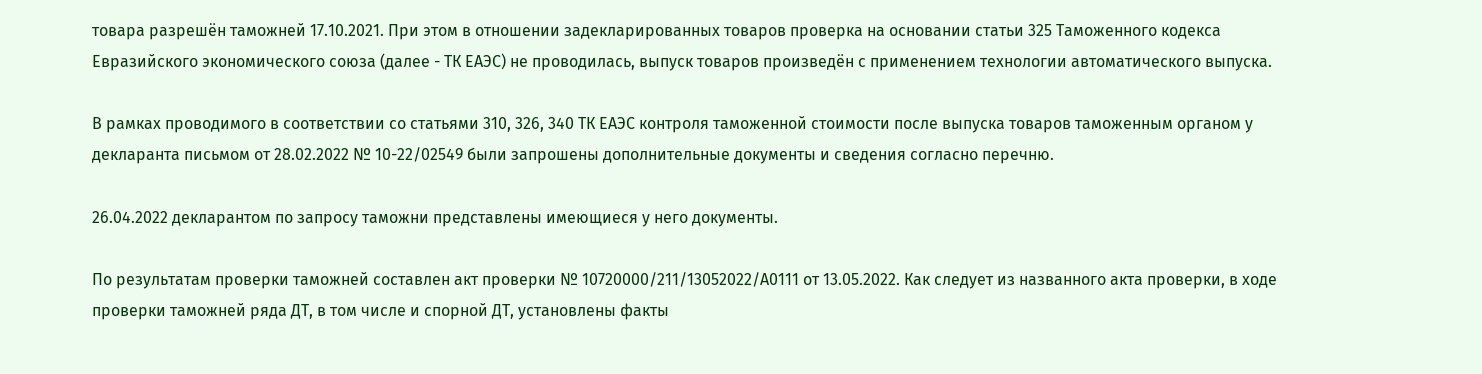товара разрешён таможней 17.10.2021. При этом в отношении задекларированных товаров проверка на основании статьи 325 Таможенного кодекса Евразийского экономического союза (далее - ТК ЕАЭС) не проводилась, выпуск товаров произведён с применением технологии автоматического выпуска.

В рамках проводимого в соответствии со статьями 310, 326, 340 ТК ЕАЭС контроля таможенной стоимости после выпуска товаров таможенным органом у декларанта письмом от 28.02.2022 № 10-22/02549 были запрошены дополнительные документы и сведения согласно перечню.

26.04.2022 декларантом по запросу таможни представлены имеющиеся у него документы.

По результатам проверки таможней составлен акт проверки № 10720000/211/13052022/А0111 от 13.05.2022. Как следует из названного акта проверки, в ходе проверки таможней ряда ДТ, в том числе и спорной ДТ, установлены факты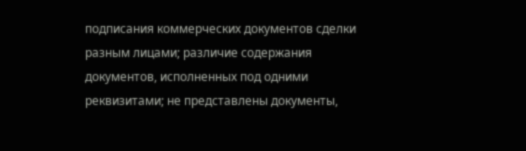подписания коммерческих документов сделки разным лицами; различие содержания документов, исполненных под одними реквизитами; не представлены документы,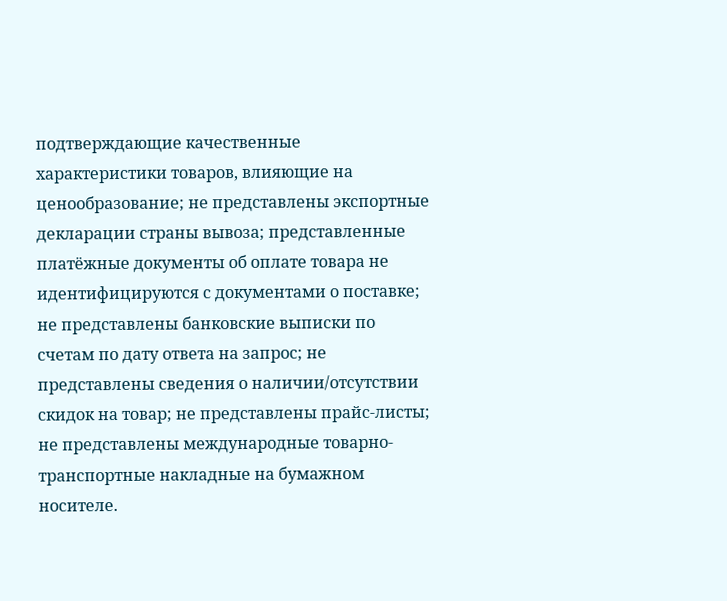подтверждающие качественные характеристики товаров, влияющие на ценообразование; не представлены экспортные декларации страны вывоза; представленные платёжные документы об оплате товара не идентифицируются с документами о поставке; не представлены банковские выписки по счетам по дату ответа на запрос; не представлены сведения о наличии/отсутствии скидок на товар; не представлены прайс-листы; не представлены международные товарно-транспортные накладные на бумажном носителе.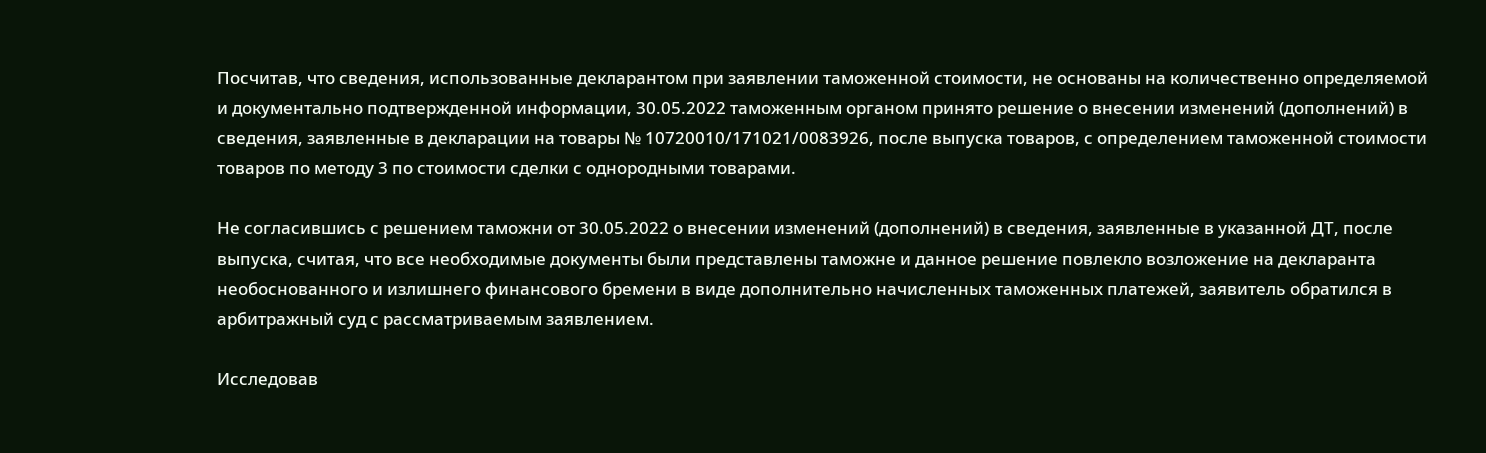Посчитав, что сведения, использованные декларантом при заявлении таможенной стоимости, не основаны на количественно определяемой и документально подтвержденной информации, 30.05.2022 таможенным органом принято решение о внесении изменений (дополнений) в сведения, заявленные в декларации на товары № 10720010/171021/0083926, после выпуска товаров, с определением таможенной стоимости товаров по методу 3 по стоимости сделки с однородными товарами.

Не согласившись с решением таможни от 30.05.2022 о внесении изменений (дополнений) в сведения, заявленные в указанной ДТ, после выпуска, считая, что все необходимые документы были представлены таможне и данное решение повлекло возложение на декларанта необоснованного и излишнего финансового бремени в виде дополнительно начисленных таможенных платежей, заявитель обратился в арбитражный суд с рассматриваемым заявлением.

Исследовав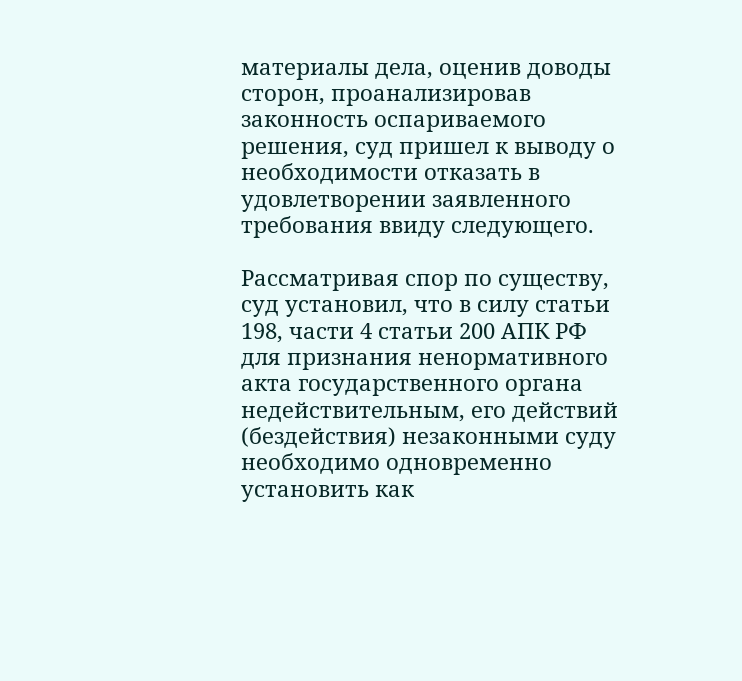материалы дела, оценив доводы сторон, проанализировав законность оспариваемого решения, суд пришел к выводу о необходимости отказать в удовлетворении заявленного требования ввиду следующего.

Рассматривая спор по существу, суд установил, что в силу статьи 198, части 4 статьи 200 АПК РФ для признания ненормативного акта государственного органа недействительным, его действий (бездействия) незаконными суду необходимо одновременно установить как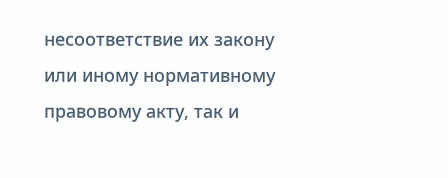несоответствие их закону или иному нормативному правовому акту, так и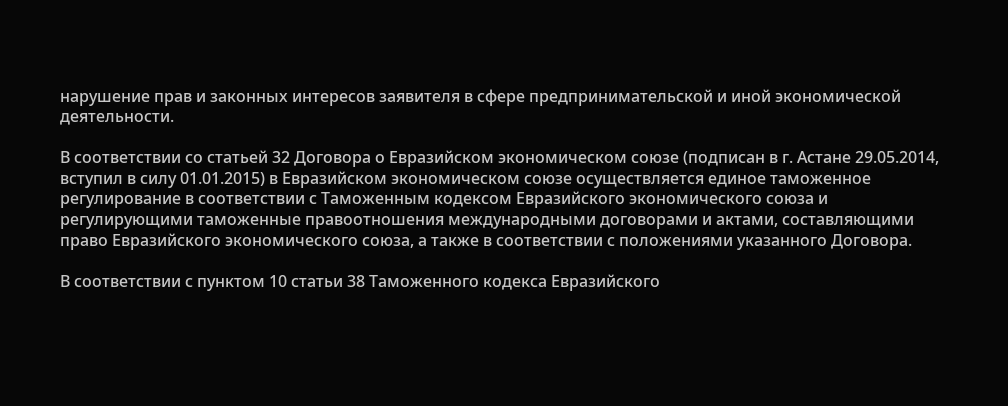нарушение прав и законных интересов заявителя в сфере предпринимательской и иной экономической деятельности.

В соответствии со статьей 32 Договора о Евразийском экономическом союзе (подписан в г. Астане 29.05.2014, вступил в силу 01.01.2015) в Евразийском экономическом союзе осуществляется единое таможенное регулирование в соответствии с Таможенным кодексом Евразийского экономического союза и регулирующими таможенные правоотношения международными договорами и актами, составляющими право Евразийского экономического союза, а также в соответствии с положениями указанного Договора.

В соответствии с пунктом 10 статьи 38 Таможенного кодекса Евразийского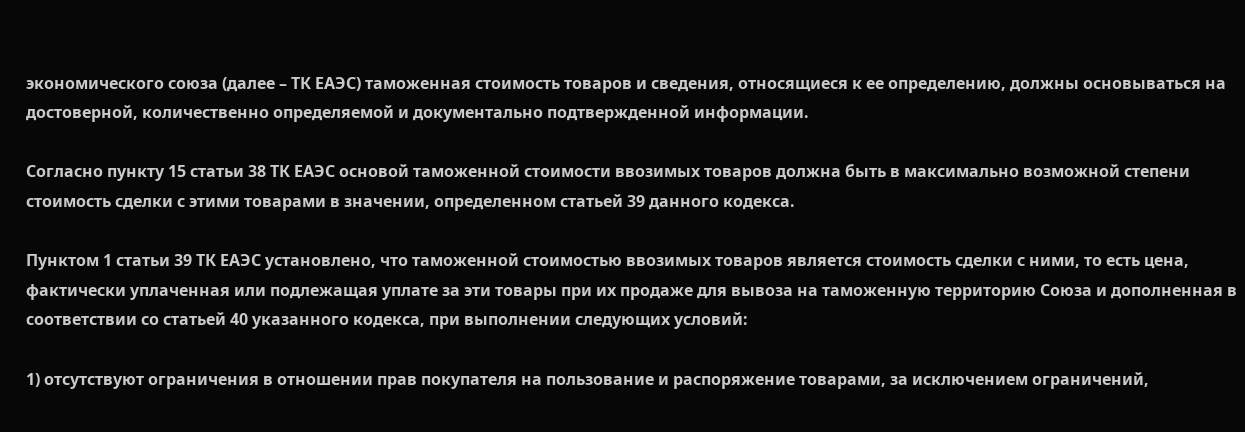экономического союза (далее – ТК ЕАЭС) таможенная стоимость товаров и сведения, относящиеся к ее определению, должны основываться на достоверной, количественно определяемой и документально подтвержденной информации.

Согласно пункту 15 статьи 38 ТК ЕАЭС основой таможенной стоимости ввозимых товаров должна быть в максимально возможной степени стоимость сделки с этими товарами в значении, определенном статьей 39 данного кодекса.

Пунктом 1 статьи 39 ТК ЕАЭС установлено, что таможенной стоимостью ввозимых товаров является стоимость сделки с ними, то есть цена, фактически уплаченная или подлежащая уплате за эти товары при их продаже для вывоза на таможенную территорию Союза и дополненная в соответствии со статьей 40 указанного кодекса, при выполнении следующих условий:

1) отсутствуют ограничения в отношении прав покупателя на пользование и распоряжение товарами, за исключением ограничений,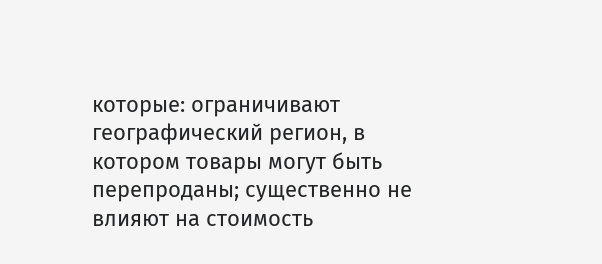которые: ограничивают географический регион, в котором товары могут быть перепроданы; существенно не влияют на стоимость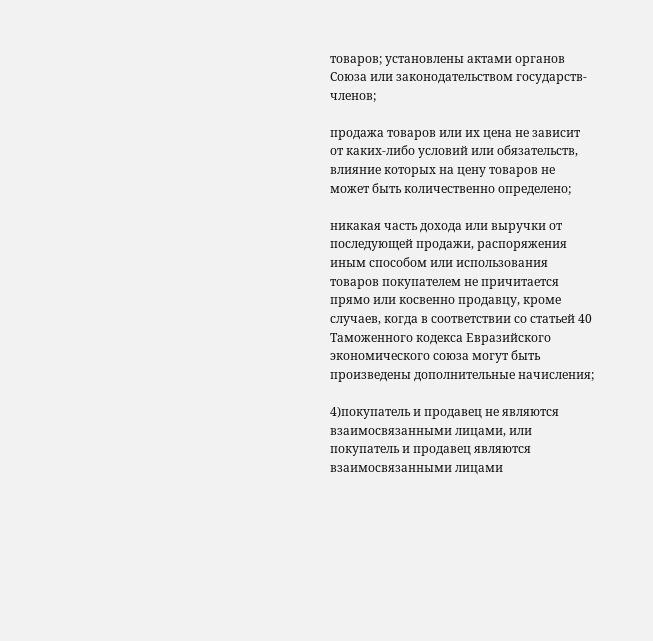товаров; установлены актами органов Союза или законодательством государств-членов;

продажа товаров или их цена не зависит от каких-либо условий или обязательств, влияние которых на цену товаров не может быть количественно определено;

никакая часть дохода или выручки от последующей продажи, распоряжения иным способом или использования товаров покупателем не причитается прямо или косвенно продавцу, кроме случаев, когда в соответствии со статьей 40 Таможенного кодекса Евразийского экономического союза могут быть произведены дополнительные начисления;

4)покупатель и продавец не являются взаимосвязанными лицами, или покупатель и продавец являются взаимосвязанными лицами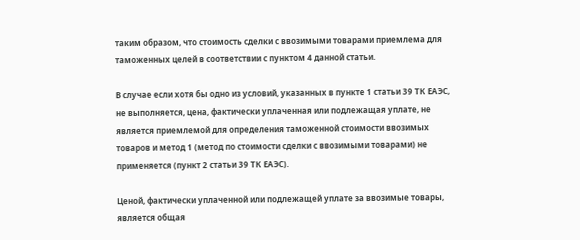таким образом, что стоимость сделки с ввозимыми товарами приемлема для таможенных целей в соответствии с пунктом 4 данной статьи.

В случае если хотя бы одно из условий, указанных в пункте 1 статьи 39 ТК ЕАЭС, не выполняется, цена, фактически уплаченная или подлежащая уплате, не является приемлемой для определения таможенной стоимости ввозимых товаров и метод 1 (метод по стоимости сделки с ввозимыми товарами) не применяется (пункт 2 статьи 39 ТК ЕАЭС).

Ценой, фактически уплаченной или подлежащей уплате за ввозимые товары, является общая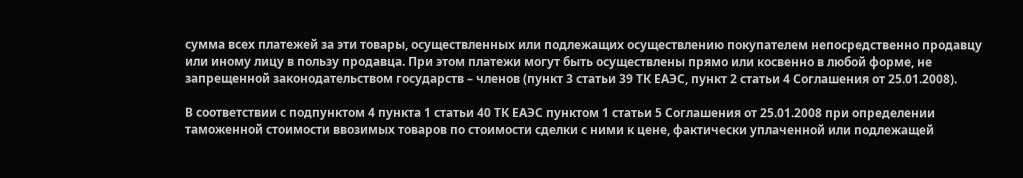сумма всех платежей за эти товары, осуществленных или подлежащих осуществлению покупателем непосредственно продавцу или иному лицу в пользу продавца. При этом платежи могут быть осуществлены прямо или косвенно в любой форме, не запрещенной законодательством государств – членов (пункт 3 статьи 39 ТК ЕАЭС, пункт 2 статьи 4 Соглашения от 25.01.2008).

В соответствии с подпунктом 4 пункта 1 статьи 40 ТК ЕАЭС пунктом 1 статьи 5 Соглашения от 25.01.2008 при определении таможенной стоимости ввозимых товаров по стоимости сделки с ними к цене, фактически уплаченной или подлежащей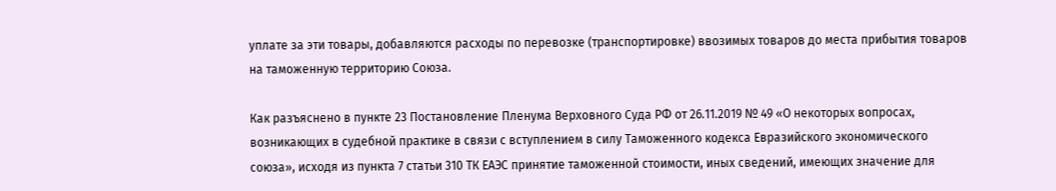уплате за эти товары, добавляются расходы по перевозке (транспортировке) ввозимых товаров до места прибытия товаров на таможенную территорию Союза.

Как разъяснено в пункте 23 Постановление Пленума Верховного Суда РФ от 26.11.2019 № 49 «О некоторых вопросах, возникающих в судебной практике в связи с вступлением в силу Таможенного кодекса Евразийского экономического союза», исходя из пункта 7 статьи 310 ТК ЕАЭС принятие таможенной стоимости, иных сведений, имеющих значение для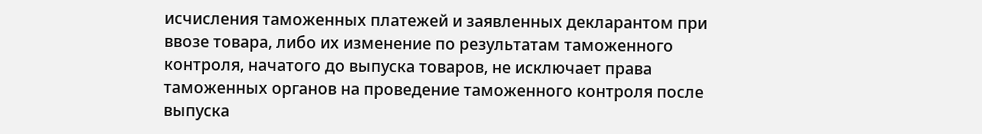исчисления таможенных платежей и заявленных декларантом при ввозе товара, либо их изменение по результатам таможенного контроля, начатого до выпуска товаров, не исключает права таможенных органов на проведение таможенного контроля после выпуска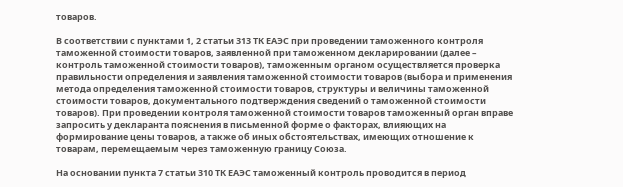товаров.

В соответствии с пунктами 1, 2 статьи 313 ТК ЕАЭС при проведении таможенного контроля таможенной стоимости товаров, заявленной при таможенном декларировании (далее – контроль таможенной стоимости товаров), таможенным органом осуществляется проверка правильности определения и заявления таможенной стоимости товаров (выбора и применения метода определения таможенной стоимости товаров, структуры и величины таможенной стоимости товаров, документального подтверждения сведений о таможенной стоимости товаров). При проведении контроля таможенной стоимости товаров таможенный орган вправе запросить у декларанта пояснения в письменной форме о факторах, влияющих на формирование цены товаров, а также об иных обстоятельствах, имеющих отношение к товарам, перемещаемым через таможенную границу Союза.

На основании пункта 7 статьи 310 ТК ЕАЭС таможенный контроль проводится в период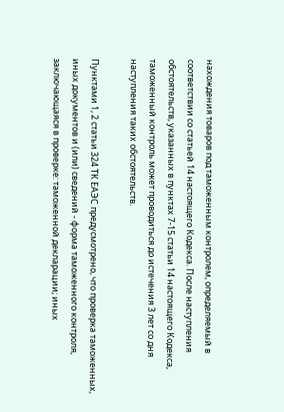нахождения товаров под таможенным контролем, определяемый в соответствии со статьей 14 настоящего Кодекса. После наступления обстоятельств, указанных в пунктах 7-15 статьи 14 настоящего Кодекса, таможенный контроль может проводиться до истечения 3 лет со дня наступления таких обстоятельств.

Пунктами 1, 2 статьи 324 ТК ЕАЭС предусмотрено, что проверка таможенных, иных документов и (или) сведений - форма таможенного контроля, заключающаяся в проверке: таможенной декларации; иных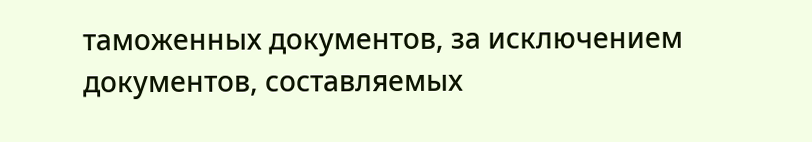таможенных документов, за исключением документов, составляемых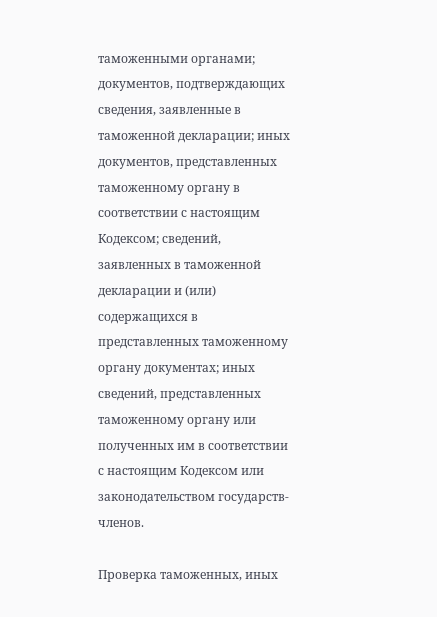таможенными органами; документов, подтверждающих сведения, заявленные в таможенной декларации; иных документов, представленных таможенному органу в соответствии с настоящим Кодексом; сведений, заявленных в таможенной декларации и (или) содержащихся в представленных таможенному органу документах; иных сведений, представленных таможенному органу или полученных им в соответствии с настоящим Кодексом или законодательством государств-членов.

Проверка таможенных, иных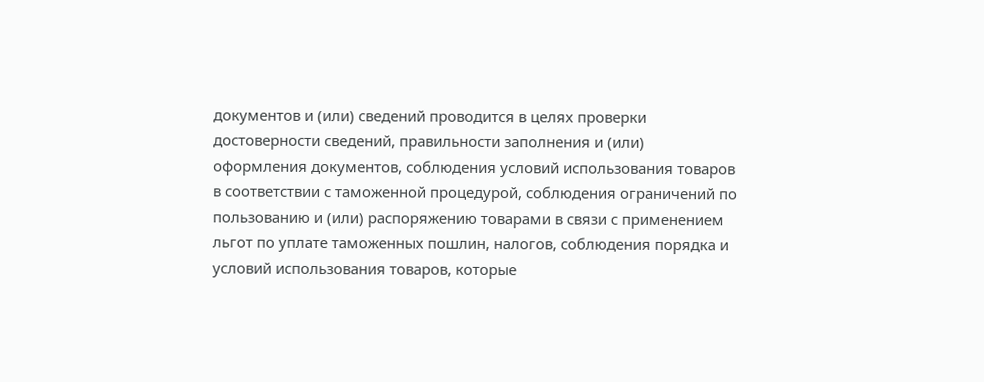документов и (или) сведений проводится в целях проверки достоверности сведений, правильности заполнения и (или) оформления документов, соблюдения условий использования товаров в соответствии с таможенной процедурой, соблюдения ограничений по пользованию и (или) распоряжению товарами в связи с применением льгот по уплате таможенных пошлин, налогов, соблюдения порядка и условий использования товаров, которые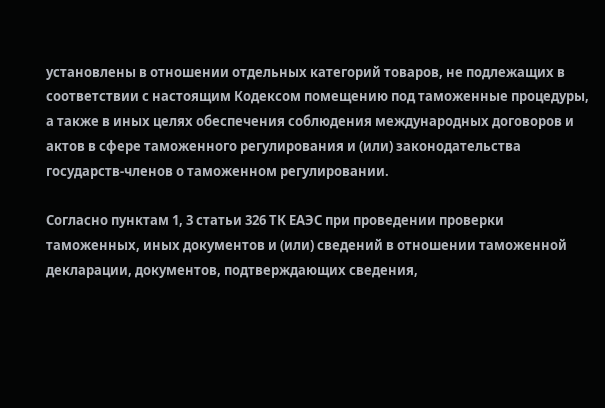установлены в отношении отдельных категорий товаров, не подлежащих в соответствии с настоящим Кодексом помещению под таможенные процедуры, а также в иных целях обеспечения соблюдения международных договоров и актов в сфере таможенного регулирования и (или) законодательства государств-членов о таможенном регулировании.

Согласно пунктам 1, 3 статьи 326 ТК ЕАЭС при проведении проверки таможенных, иных документов и (или) сведений в отношении таможенной декларации, документов, подтверждающих сведения,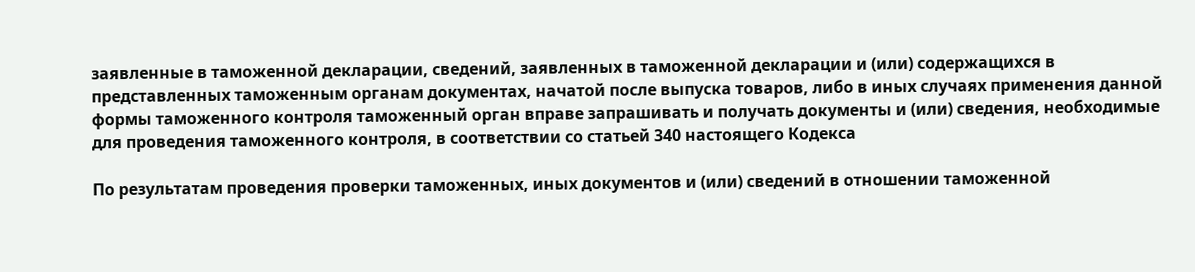заявленные в таможенной декларации, сведений, заявленных в таможенной декларации и (или) содержащихся в представленных таможенным органам документах, начатой после выпуска товаров, либо в иных случаях применения данной формы таможенного контроля таможенный орган вправе запрашивать и получать документы и (или) сведения, необходимые для проведения таможенного контроля, в соответствии со статьей 340 настоящего Кодекса

По результатам проведения проверки таможенных, иных документов и (или) сведений в отношении таможенной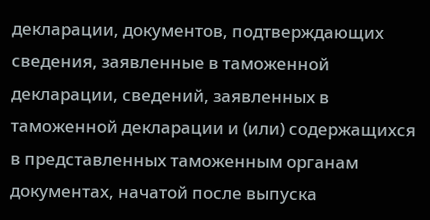декларации, документов, подтверждающих сведения, заявленные в таможенной декларации, сведений, заявленных в таможенной декларации и (или) содержащихся в представленных таможенным органам документах, начатой после выпуска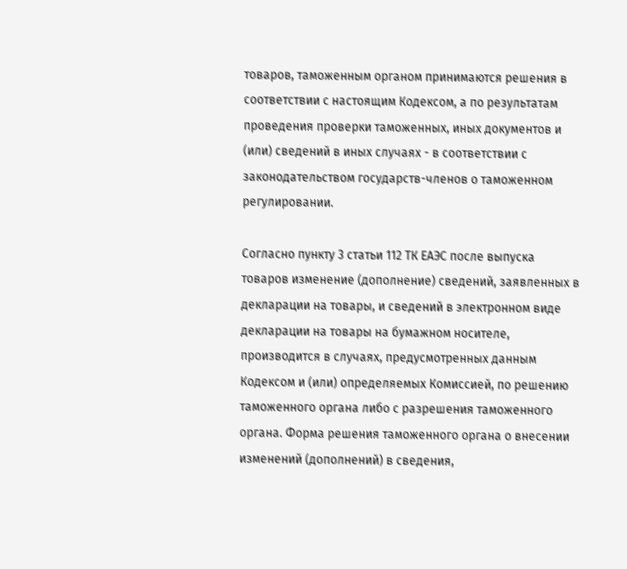товаров, таможенным органом принимаются решения в соответствии с настоящим Кодексом, а по результатам проведения проверки таможенных, иных документов и (или) сведений в иных случаях - в соответствии с законодательством государств-членов о таможенном регулировании.

Согласно пункту 3 статьи 112 ТК ЕАЭС после выпуска товаров изменение (дополнение) сведений, заявленных в декларации на товары, и сведений в электронном виде декларации на товары на бумажном носителе, производится в случаях, предусмотренных данным Кодексом и (или) определяемых Комиссией, по решению таможенного органа либо с разрешения таможенного органа. Форма решения таможенного органа о внесении изменений (дополнений) в сведения,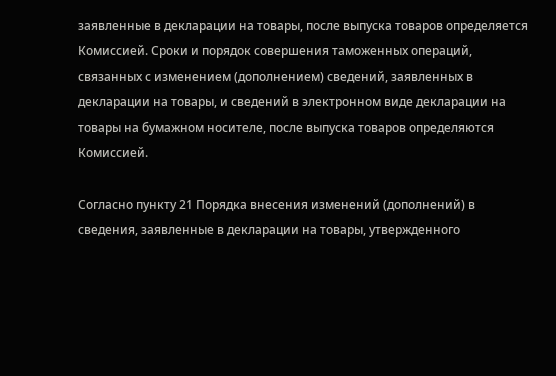заявленные в декларации на товары, после выпуска товаров определяется Комиссией. Сроки и порядок совершения таможенных операций, связанных с изменением (дополнением) сведений, заявленных в декларации на товары, и сведений в электронном виде декларации на товары на бумажном носителе, после выпуска товаров определяются Комиссией.

Согласно пункту 21 Порядка внесения изменений (дополнений) в сведения, заявленные в декларации на товары, утвержденного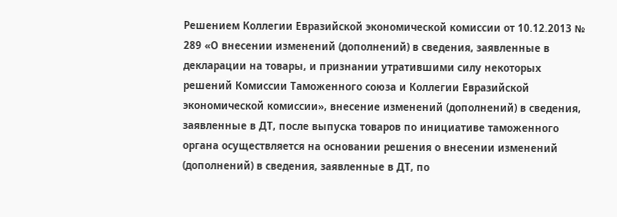Решением Коллегии Евразийской экономической комиссии от 10.12.2013 № 289 «О внесении изменений (дополнений) в сведения, заявленные в декларации на товары, и признании утратившими силу некоторых решений Комиссии Таможенного союза и Коллегии Евразийской экономической комиссии», внесение изменений (дополнений) в сведения, заявленные в ДТ, после выпуска товаров по инициативе таможенного органа осуществляется на основании решения о внесении изменений (дополнений) в сведения, заявленные в ДТ, по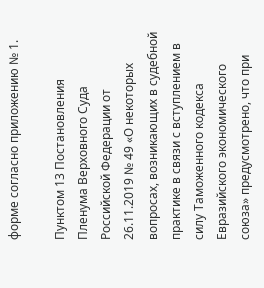форме согласно приложению № 1.

Пунктом 13 Постановления Пленума Верховного Суда Российской Федерации от 26.11.2019 № 49 «О некоторых вопросах, возникающих в судебной практике в связи с вступлением в силу Таможенного кодекса Евразийского экономического союза» предусмотрено, что при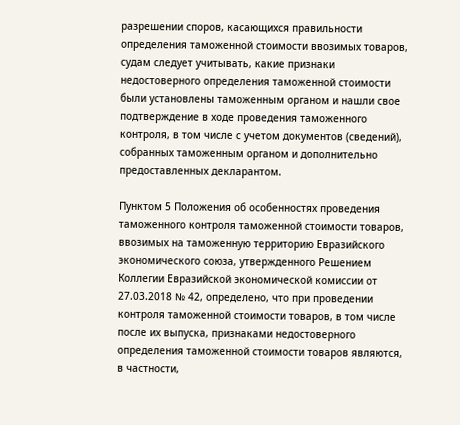разрешении споров, касающихся правильности определения таможенной стоимости ввозимых товаров, судам следует учитывать, какие признаки недостоверного определения таможенной стоимости были установлены таможенным органом и нашли свое подтверждение в ходе проведения таможенного контроля, в том числе с учетом документов (сведений), собранных таможенным органом и дополнительно предоставленных декларантом.

Пунктом 5 Положения об особенностях проведения таможенного контроля таможенной стоимости товаров, ввозимых на таможенную территорию Евразийского экономического союза, утвержденного Решением Коллегии Евразийской экономической комиссии от 27.03.2018 № 42, определено, что при проведении контроля таможенной стоимости товаров, в том числе после их выпуска, признаками недостоверного определения таможенной стоимости товаров являются, в частности,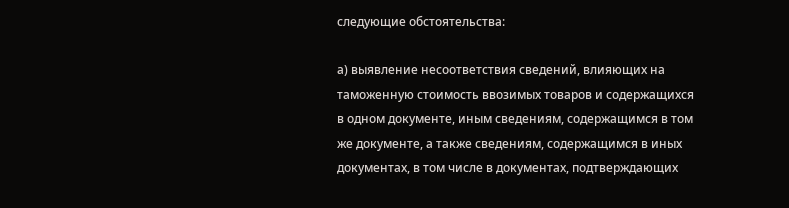следующие обстоятельства:

а) выявление несоответствия сведений, влияющих на таможенную стоимость ввозимых товаров и содержащихся в одном документе, иным сведениям, содержащимся в том же документе, а также сведениям, содержащимся в иных документах, в том числе в документах, подтверждающих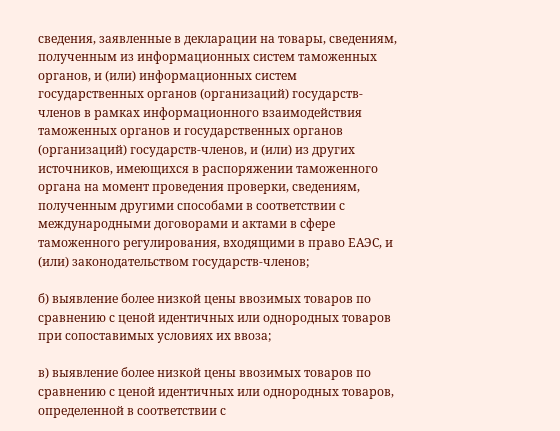сведения, заявленные в декларации на товары, сведениям, полученным из информационных систем таможенных органов, и (или) информационных систем государственных органов (организаций) государств-членов в рамках информационного взаимодействия таможенных органов и государственных органов (организаций) государств-членов, и (или) из других источников, имеющихся в распоряжении таможенного органа на момент проведения проверки, сведениям, полученным другими способами в соответствии с международными договорами и актами в сфере таможенного регулирования, входящими в право ЕАЭС, и (или) законодательством государств-членов;

б) выявление более низкой цены ввозимых товаров по сравнению с ценой идентичных или однородных товаров при сопоставимых условиях их ввоза;

в) выявление более низкой цены ввозимых товаров по сравнению с ценой идентичных или однородных товаров, определенной в соответствии с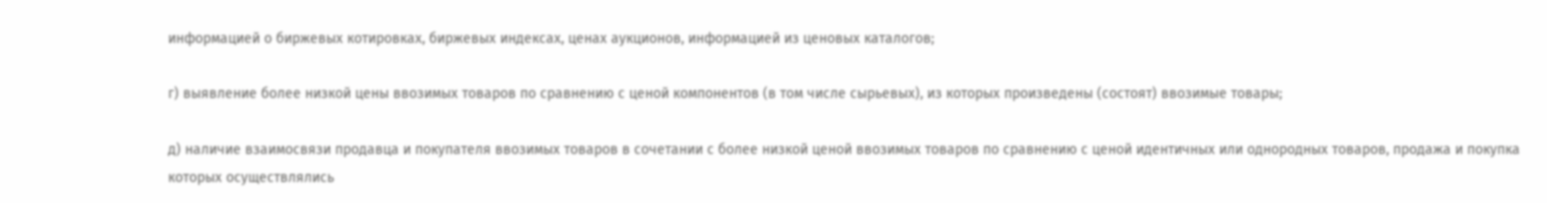информацией о биржевых котировках, биржевых индексах, ценах аукционов, информацией из ценовых каталогов;

г) выявление более низкой цены ввозимых товаров по сравнению с ценой компонентов (в том числе сырьевых), из которых произведены (состоят) ввозимые товары;

д) наличие взаимосвязи продавца и покупателя ввозимых товаров в сочетании с более низкой ценой ввозимых товаров по сравнению с ценой идентичных или однородных товаров, продажа и покупка которых осуществлялись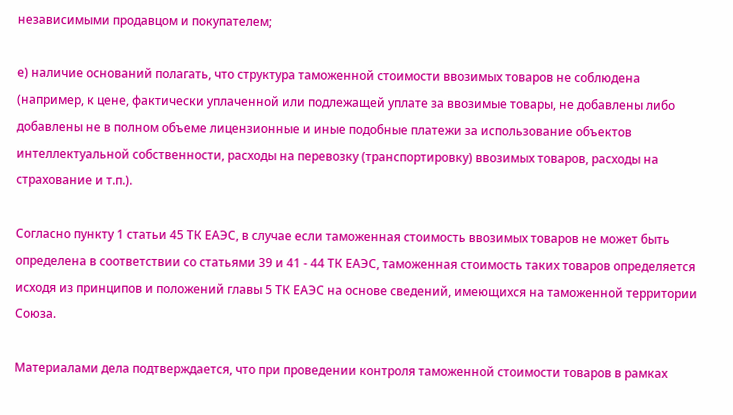независимыми продавцом и покупателем;

е) наличие оснований полагать, что структура таможенной стоимости ввозимых товаров не соблюдена (например, к цене, фактически уплаченной или подлежащей уплате за ввозимые товары, не добавлены либо добавлены не в полном объеме лицензионные и иные подобные платежи за использование объектов интеллектуальной собственности, расходы на перевозку (транспортировку) ввозимых товаров, расходы на страхование и т.п.).

Согласно пункту 1 статьи 45 ТК ЕАЭС, в случае если таможенная стоимость ввозимых товаров не может быть определена в соответствии со статьями 39 и 41 - 44 ТК ЕАЭС, таможенная стоимость таких товаров определяется исходя из принципов и положений главы 5 ТК ЕАЭС на основе сведений, имеющихся на таможенной территории Союза.

Материалами дела подтверждается, что при проведении контроля таможенной стоимости товаров в рамках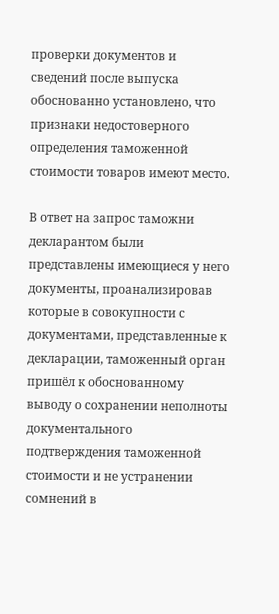проверки документов и сведений после выпуска обоснованно установлено, что признаки недостоверного определения таможенной стоимости товаров имеют место.

В ответ на запрос таможни декларантом были представлены имеющиеся у него документы, проанализировав которые в совокупности с документами, представленные к декларации, таможенный орган пришёл к обоснованному выводу о сохранении неполноты документального подтверждения таможенной стоимости и не устранении сомнений в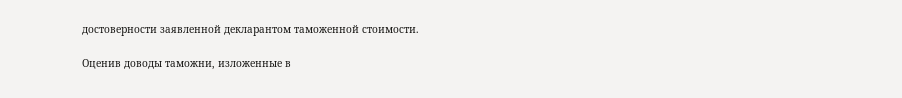достоверности заявленной декларантом таможенной стоимости.

Оценив доводы таможни, изложенные в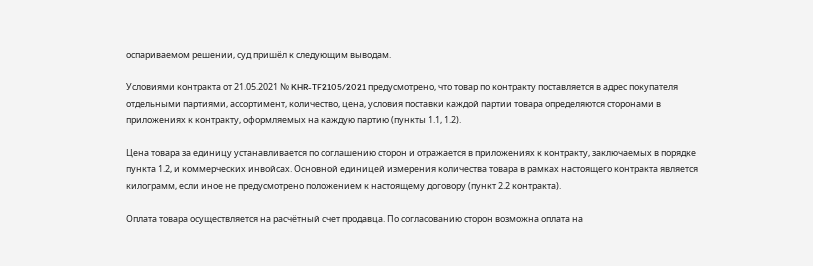оспариваемом решении, суд пришёл к следующим выводам.

Условиями контракта от 21.05.2021 № KHR-TF2105/2021 предусмотрено, что товар по контракту поставляется в адрес покупателя отдельными партиями, ассортимент, количество, цена, условия поставки каждой партии товара определяются сторонами в приложениях к контракту, оформляемых на каждую партию (пункты 1.1, 1.2).

Цена товара за единицу устанавливается по соглашению сторон и отражается в приложениях к контракту, заключаемых в порядке пункта 1.2, и коммерческих инвойсах. Основной единицей измерения количества товара в рамках настоящего контракта является килограмм, если иное не предусмотрено положением к настоящему договору (пункт 2.2 контракта).

Оплата товара осуществляется на расчётный счет продавца. По согласованию сторон возможна оплата на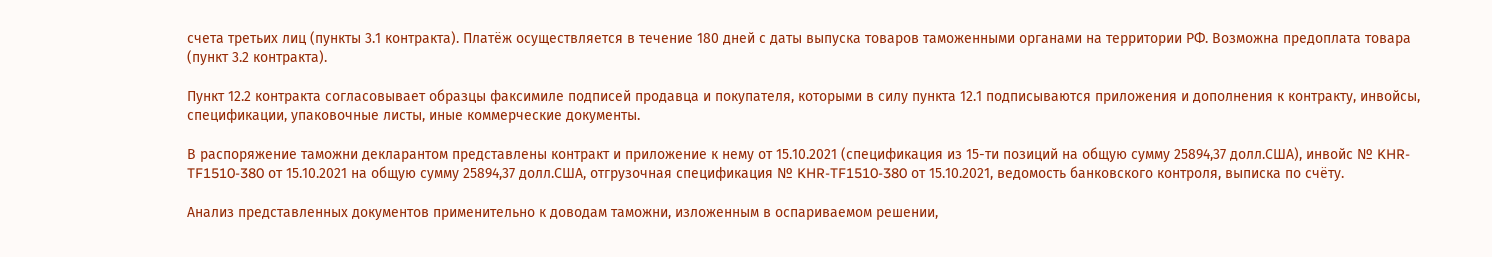счета третьих лиц (пункты 3.1 контракта). Платёж осуществляется в течение 180 дней с даты выпуска товаров таможенными органами на территории РФ. Возможна предоплата товара (пункт 3.2 контракта).

Пункт 12.2 контракта согласовывает образцы факсимиле подписей продавца и покупателя, которыми в силу пункта 12.1 подписываются приложения и дополнения к контракту, инвойсы, спецификации, упаковочные листы, иные коммерческие документы.

В распоряжение таможни декларантом представлены контракт и приложение к нему от 15.10.2021 (спецификация из 15-ти позиций на общую сумму 25894,37 долл.США), инвойс № KHR-TF1510-380 от 15.10.2021 на общую сумму 25894,37 долл.США, отгрузочная спецификация № KHR-TF1510-380 от 15.10.2021, ведомость банковского контроля, выписка по счёту.

Анализ представленных документов применительно к доводам таможни, изложенным в оспариваемом решении,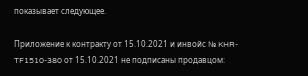показывает следующее.

Приложение к контракту от 15.10.2021 и инвойс № KHR-TF1510-380 от 15.10.2021 не подписаны продавцом: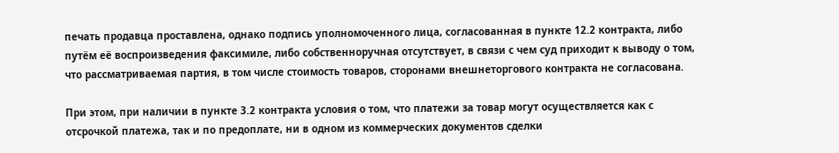печать продавца проставлена, однако подпись уполномоченного лица, согласованная в пункте 12.2 контракта, либо путём её воспроизведения факсимиле, либо собственноручная отсутствует, в связи с чем суд приходит к выводу о том, что рассматриваемая партия, в том числе стоимость товаров, сторонами внешнеторгового контракта не согласована.

При этом, при наличии в пункте 3.2 контракта условия о том, что платежи за товар могут осуществляется как с отсрочкой платежа, так и по предоплате, ни в одном из коммерческих документов сделки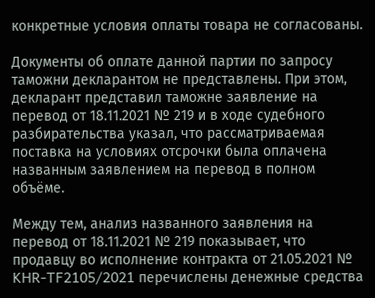конкретные условия оплаты товара не согласованы.

Документы об оплате данной партии по запросу таможни декларантом не представлены. При этом, декларант представил таможне заявление на перевод от 18.11.2021 № 219 и в ходе судебного разбирательства указал, что рассматриваемая поставка на условиях отсрочки была оплачена названным заявлением на перевод в полном объёме.

Между тем, анализ названного заявления на перевод от 18.11.2021 № 219 показывает, что продавцу во исполнение контракта от 21.05.2021 № KHR-TF2105/2021 перечислены денежные средства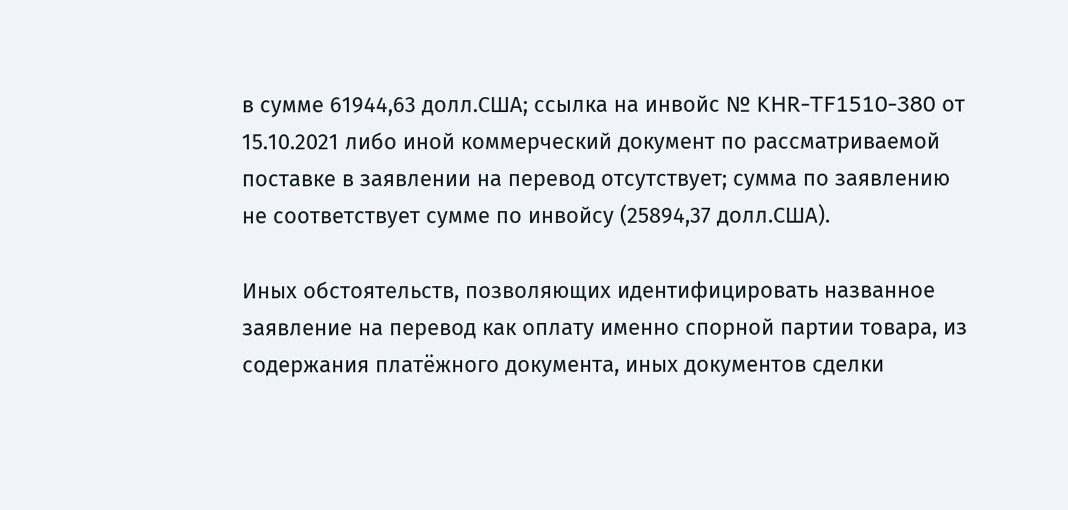в сумме 61944,63 долл.США; ссылка на инвойс № KHR-TF1510-380 от 15.10.2021 либо иной коммерческий документ по рассматриваемой поставке в заявлении на перевод отсутствует; сумма по заявлению не соответствует сумме по инвойсу (25894,37 долл.США).

Иных обстоятельств, позволяющих идентифицировать названное заявление на перевод как оплату именно спорной партии товара, из содержания платёжного документа, иных документов сделки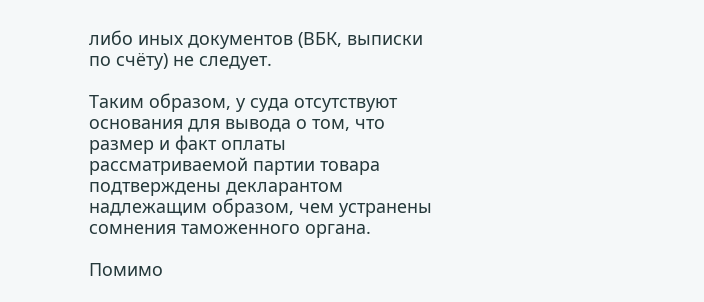либо иных документов (ВБК, выписки по счёту) не следует.

Таким образом, у суда отсутствуют основания для вывода о том, что размер и факт оплаты рассматриваемой партии товара подтверждены декларантом надлежащим образом, чем устранены сомнения таможенного органа.

Помимо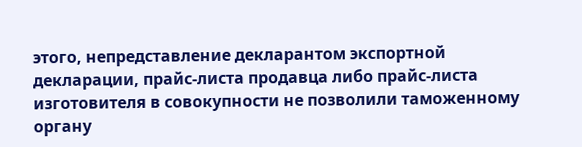этого, непредставление декларантом экспортной декларации, прайс-листа продавца либо прайс-листа изготовителя в совокупности не позволили таможенному органу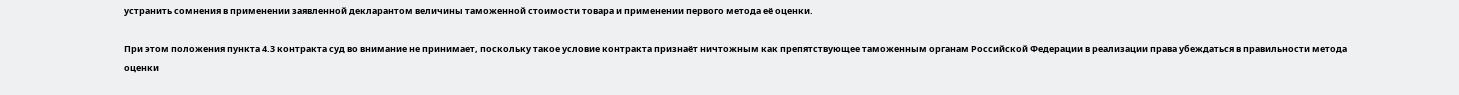устранить сомнения в применении заявленной декларантом величины таможенной стоимости товара и применении первого метода её оценки.

При этом положения пункта 4.3 контракта суд во внимание не принимает, поскольку такое условие контракта признаёт ничтожным как препятствующее таможенным органам Российской Федерации в реализации права убеждаться в правильности метода оценки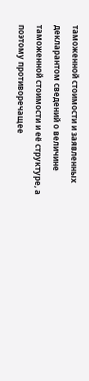таможенной стоимости и заявленных декларантом сведений о величине таможенной стоимости и её структуре, а поэтому противоречащее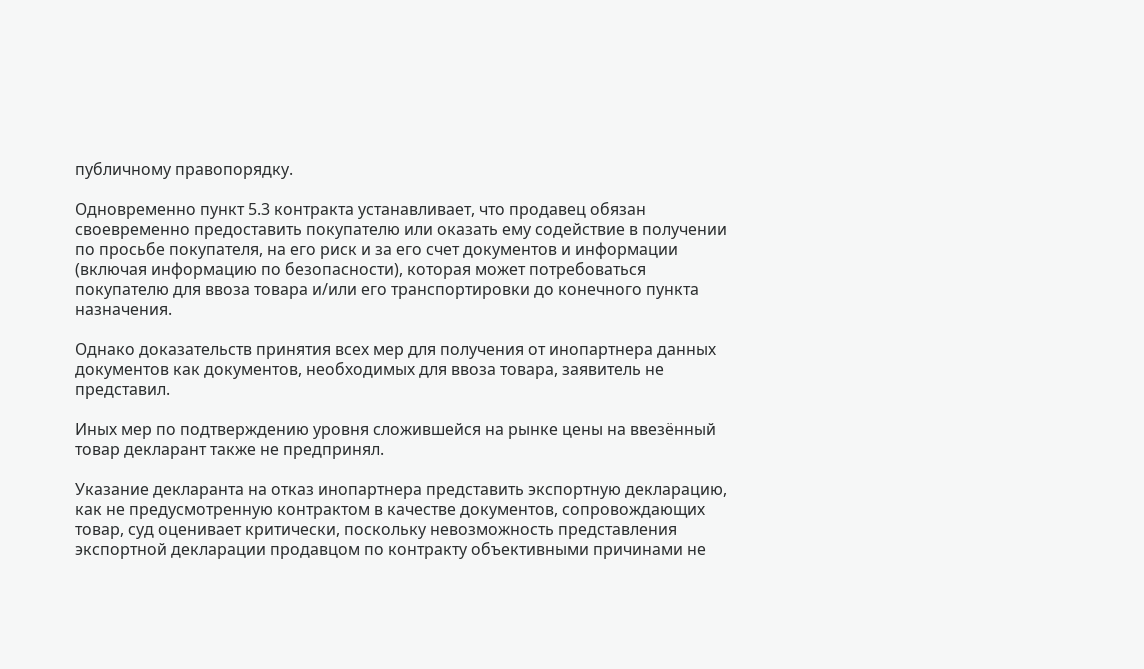публичному правопорядку.

Одновременно пункт 5.3 контракта устанавливает, что продавец обязан своевременно предоставить покупателю или оказать ему содействие в получении по просьбе покупателя, на его риск и за его счет документов и информации (включая информацию по безопасности), которая может потребоваться покупателю для ввоза товара и/или его транспортировки до конечного пункта назначения.

Однако доказательств принятия всех мер для получения от инопартнера данных документов как документов, необходимых для ввоза товара, заявитель не представил.

Иных мер по подтверждению уровня сложившейся на рынке цены на ввезённый товар декларант также не предпринял.

Указание декларанта на отказ инопартнера представить экспортную декларацию, как не предусмотренную контрактом в качестве документов, сопровождающих товар, суд оценивает критически, поскольку невозможность представления экспортной декларации продавцом по контракту объективными причинами не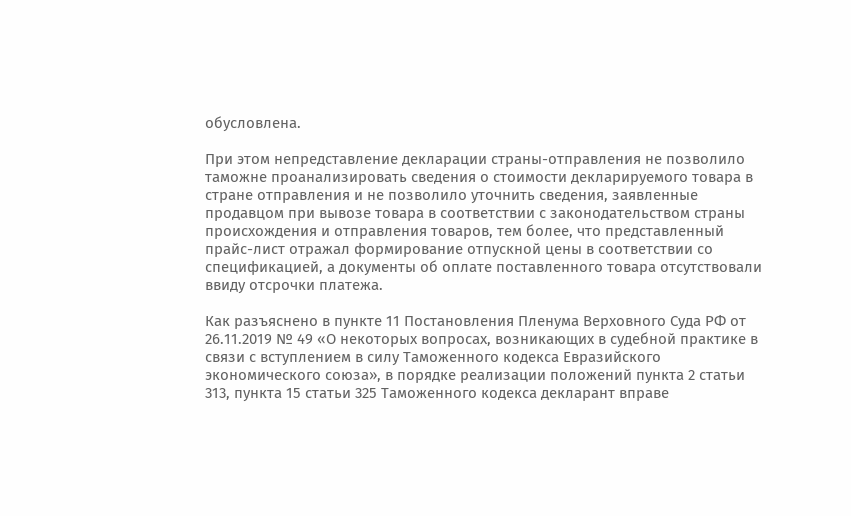обусловлена.

При этом непредставление декларации страны-отправления не позволило таможне проанализировать сведения о стоимости декларируемого товара в стране отправления и не позволило уточнить сведения, заявленные продавцом при вывозе товара в соответствии с законодательством страны происхождения и отправления товаров, тем более, что представленный прайс-лист отражал формирование отпускной цены в соответствии со спецификацией, а документы об оплате поставленного товара отсутствовали ввиду отсрочки платежа.

Как разъяснено в пункте 11 Постановления Пленума Верховного Суда РФ от 26.11.2019 № 49 «О некоторых вопросах, возникающих в судебной практике в связи с вступлением в силу Таможенного кодекса Евразийского экономического союза», в порядке реализации положений пункта 2 статьи 313, пункта 15 статьи 325 Таможенного кодекса декларант вправе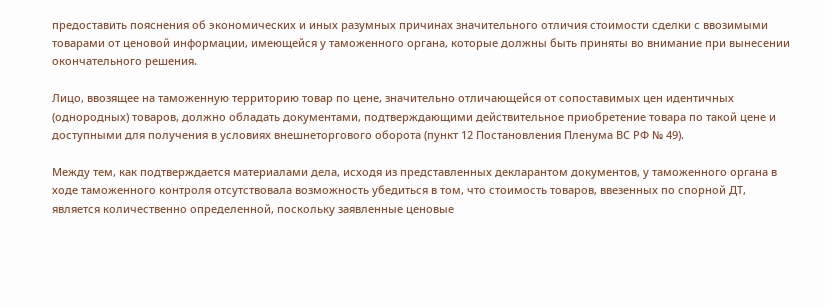предоставить пояснения об экономических и иных разумных причинах значительного отличия стоимости сделки с ввозимыми товарами от ценовой информации, имеющейся у таможенного органа, которые должны быть приняты во внимание при вынесении окончательного решения.

Лицо, ввозящее на таможенную территорию товар по цене, значительно отличающейся от сопоставимых цен идентичных (однородных) товаров, должно обладать документами, подтверждающими действительное приобретение товара по такой цене и доступными для получения в условиях внешнеторгового оборота (пункт 12 Постановления Пленума ВС РФ № 49).

Между тем, как подтверждается материалами дела, исходя из представленных декларантом документов, у таможенного органа в ходе таможенного контроля отсутствовала возможность убедиться в том, что стоимость товаров, ввезенных по спорной ДТ, является количественно определенной, поскольку заявленные ценовые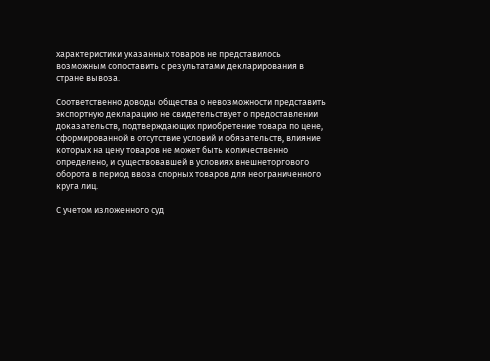характеристики указанных товаров не представилось возможным сопоставить с результатами декларирования в стране вывоза.

Соответственно доводы общества о невозможности представить экспортную декларацию не свидетельствует о предоставлении доказательств, подтверждающих приобретение товара по цене, сформированной в отсутствие условий и обязательств, влияние которых на цену товаров не может быть количественно определено, и существовавшей в условиях внешнеторгового оборота в период ввоза спорных товаров для неограниченного круга лиц.

С учетом изложенного суд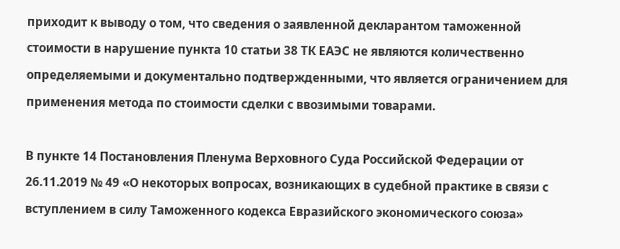приходит к выводу о том, что сведения о заявленной декларантом таможенной стоимости в нарушение пункта 10 статьи 38 ТК ЕАЭС не являются количественно определяемыми и документально подтвержденными, что является ограничением для применения метода по стоимости сделки с ввозимыми товарами.

В пункте 14 Постановления Пленума Верховного Суда Российской Федерации от 26.11.2019 № 49 «О некоторых вопросах, возникающих в судебной практике в связи с вступлением в силу Таможенного кодекса Евразийского экономического союза»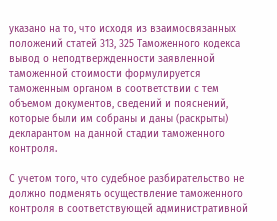указано на то, что исходя из взаимосвязанных положений статей 313, 325 Таможенного кодекса вывод о неподтвержденности заявленной таможенной стоимости формулируется таможенным органом в соответствии с тем объемом документов, сведений и пояснений, которые были им собраны и даны (раскрыты) декларантом на данной стадии таможенного контроля.

С учетом того, что судебное разбирательство не должно подменять осуществление таможенного контроля в соответствующей административной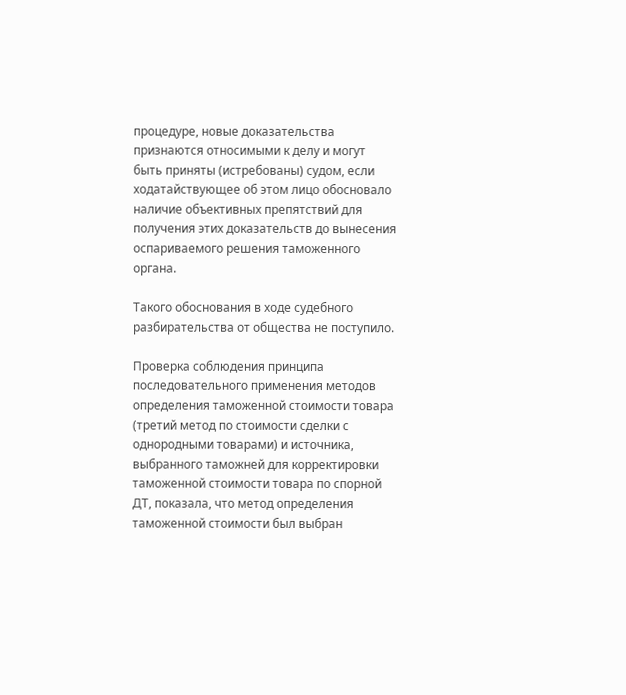процедуре, новые доказательства признаются относимыми к делу и могут быть приняты (истребованы) судом, если ходатайствующее об этом лицо обосновало наличие объективных препятствий для получения этих доказательств до вынесения оспариваемого решения таможенного органа.

Такого обоснования в ходе судебного разбирательства от общества не поступило.

Проверка соблюдения принципа последовательного применения методов определения таможенной стоимости товара (третий метод по стоимости сделки с однородными товарами) и источника, выбранного таможней для корректировки таможенной стоимости товара по спорной ДТ, показала, что метод определения таможенной стоимости был выбран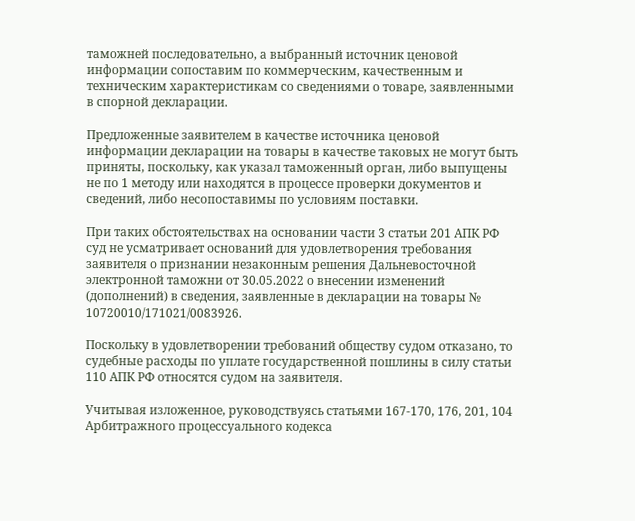таможней последовательно, а выбранный источник ценовой информации сопоставим по коммерческим, качественным и техническим характеристикам со сведениями о товаре, заявленными в спорной декларации.

Предложенные заявителем в качестве источника ценовой информации декларации на товары в качестве таковых не могут быть приняты, поскольку, как указал таможенный орган, либо выпущены не по 1 методу или находятся в процессе проверки документов и сведений, либо несопоставимы по условиям поставки.

При таких обстоятельствах на основании части 3 статьи 201 АПК РФ суд не усматривает оснований для удовлетворения требования заявителя о признании незаконным решения Дальневосточной электронной таможни от 30.05.2022 о внесении изменений (дополнений) в сведения, заявленные в декларации на товары № 10720010/171021/0083926.

Поскольку в удовлетворении требований обществу судом отказано, то судебные расходы по уплате государственной пошлины в силу статьи 110 АПК РФ относятся судом на заявителя.

Учитывая изложенное, руководствуясь статьями 167-170, 176, 201, 104 Арбитражного процессуального кодекса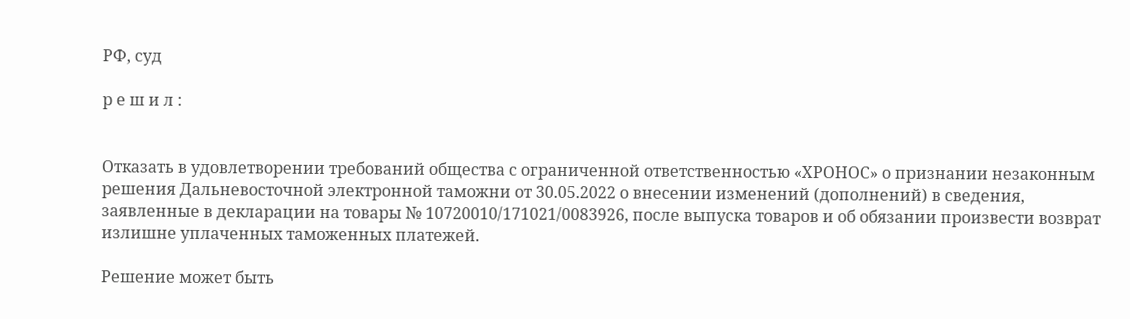РФ, суд

р е ш и л :


Отказать в удовлетворении требований общества с ограниченной ответственностью «ХРОНОС» о признании незаконным решения Дальневосточной электронной таможни от 30.05.2022 о внесении изменений (дополнений) в сведения, заявленные в декларации на товары № 10720010/171021/0083926, после выпуска товаров и об обязании произвести возврат излишне уплаченных таможенных платежей.

Решение может быть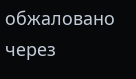обжаловано через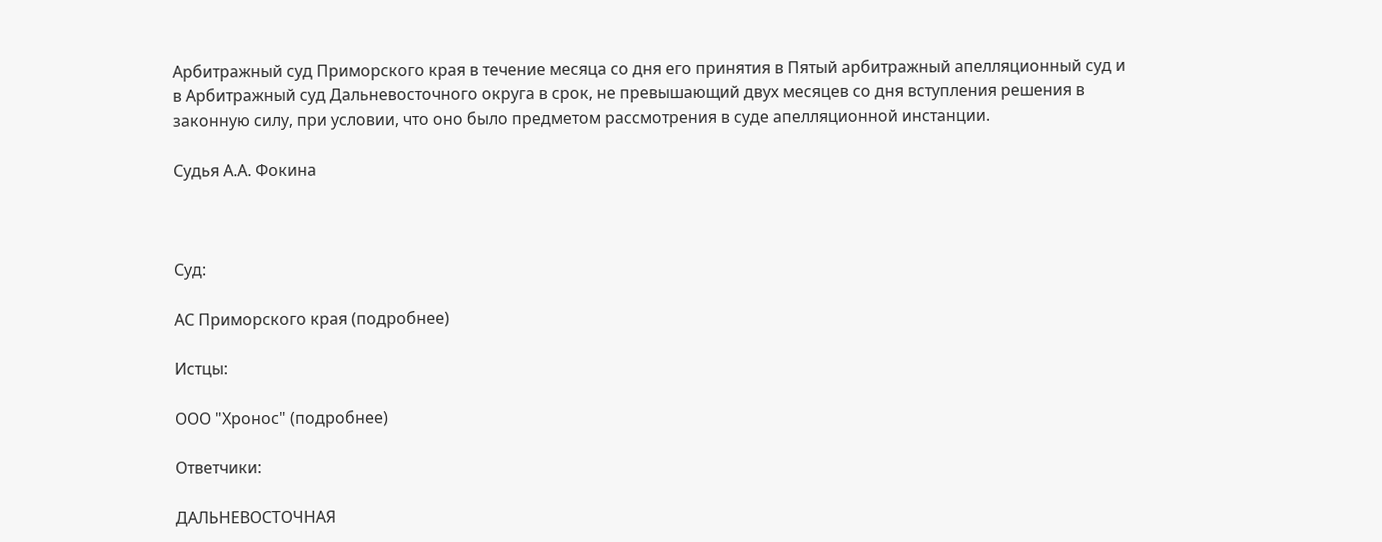Арбитражный суд Приморского края в течение месяца со дня его принятия в Пятый арбитражный апелляционный суд и в Арбитражный суд Дальневосточного округа в срок, не превышающий двух месяцев со дня вступления решения в законную силу, при условии, что оно было предметом рассмотрения в суде апелляционной инстанции.

Судья А.А. Фокина



Суд:

АС Приморского края (подробнее)

Истцы:

ООО "Хронос" (подробнее)

Ответчики:

ДАЛЬНЕВОСТОЧНАЯ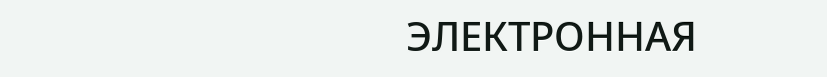ЭЛЕКТРОННАЯ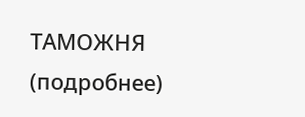ТАМОЖНЯ (подробнее)